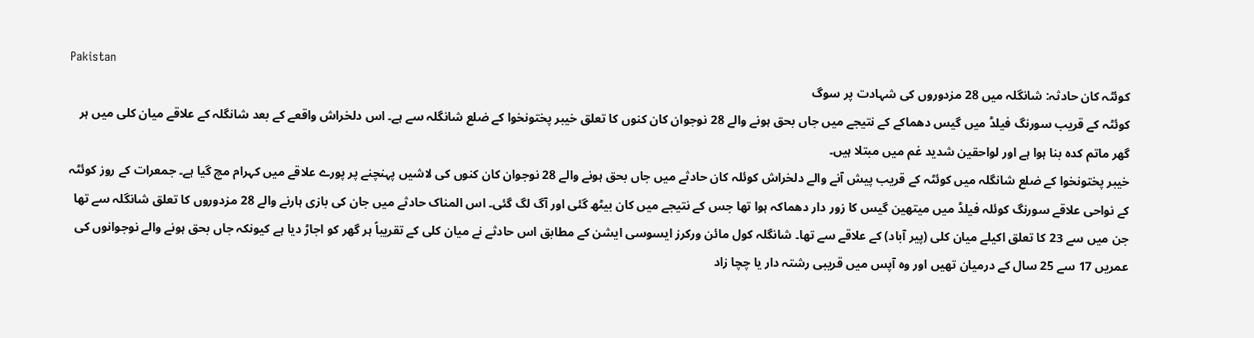Pakistan
کوئٹہ کان حادثہ: شانگلہ میں 28 مزدوروں کی شہادت پر سوگ
کوئٹہ کے قریب سورنگ فیلڈ میں گیس دھماکے کے نتیجے میں جاں بحق ہونے والے 28 نوجوان کان کنوں کا تعلق خیبر پختونخوا کے ضلع شانگلہ سے ہے۔ اس دلخراش واقعے کے بعد شانگلہ کے علاقے میان کلی میں ہر گھر ماتم کدہ بنا ہوا ہے اور لواحقین شدید غم میں مبتلا ہیں۔
خیبر پختونخوا کے ضلع شانگلہ میں کوئٹہ کے قریب پیش آنے والے دلخراش کوئلہ کان حادثے میں جاں بحق ہونے والے 28 نوجوان کان کنوں کی لاشیں پہنچنے پر پورے علاقے میں کہرام مچ گیا ہے۔ جمعرات کے روز کوئٹہ کے نواحی علاقے سورنگ کوئلہ فیلڈ میں میتھین گیس کا زور دار دھماکہ ہوا تھا جس کے نتیجے میں کان بیٹھ گئی اور آگ لگ گئی۔ اس المناک حادثے میں جان کی بازی ہارنے والے 28 مزدوروں کا تعلق شانگلہ سے تھا جن میں سے 23 کا تعلق اکیلے میان کلی (پیر آباد) کے علاقے سے تھا۔ شانگلہ کول مائن ورکرز ایسوسی ایشن کے مطابق اس حادثے نے میان کلی کے تقریباً ہر گھر کو اجاڑ دیا ہے کیونکہ جاں بحق ہونے والے نوجوانوں کی عمریں 17 سے 25 سال کے درمیان تھیں اور وہ آپس میں قریبی رشتہ دار یا چچا زاد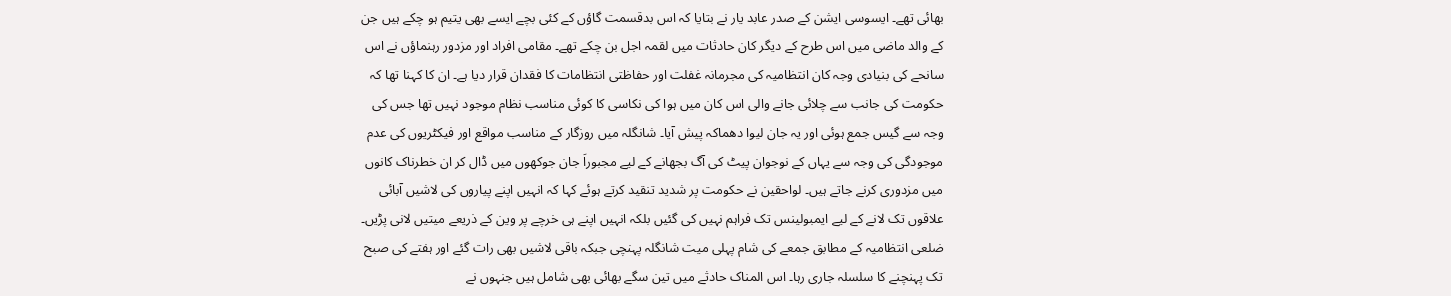بھائی تھے۔ ایسوسی ایشن کے صدر عابد یار نے بتایا کہ اس بدقسمت گاؤں کے کئی بچے ایسے بھی یتیم ہو چکے ہیں جن کے والد ماضی میں اس طرح کے دیگر کان حادثات میں لقمہ اجل بن چکے تھے۔ مقامی افراد اور مزدور رہنماؤں نے اس سانحے کی بنیادی وجہ کان انتظامیہ کی مجرمانہ غفلت اور حفاظتی انتظامات کا فقدان قرار دیا ہے۔ ان کا کہنا تھا کہ حکومت کی جانب سے چلائی جانے والی اس کان میں ہوا کی نکاسی کا کوئی مناسب نظام موجود نہیں تھا جس کی وجہ سے گیس جمع ہوئی اور یہ جان لیوا دھماکہ پیش آیا۔ شانگلہ میں روزگار کے مناسب مواقع اور فیکٹریوں کی عدم موجودگی کی وجہ سے یہاں کے نوجوان پیٹ کی آگ بجھانے کے لیے مجبوراَ جان جوکھوں میں ڈال کر ان خطرناک کانوں میں مزدوری کرنے جاتے ہیں۔ لواحقین نے حکومت پر شدید تنقید کرتے ہوئے کہا کہ انہیں اپنے پیاروں کی لاشیں آبائی علاقوں تک لانے کے لیے ایمبولینس تک فراہم نہیں کی گئیں بلکہ انہیں اپنے ہی خرچے پر وین کے ذریعے میتیں لانی پڑیں۔ ضلعی انتظامیہ کے مطابق جمعے کی شام پہلی میت شانگلہ پہنچی جبکہ باقی لاشیں بھی رات گئے اور ہفتے کی صبح تک پہنچنے کا سلسلہ جاری رہا۔ اس المناک حادثے میں تین سگے بھائی بھی شامل ہیں جنہوں نے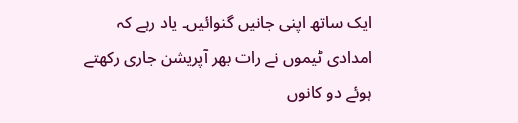ایک ساتھ اپنی جانیں گنوائیں۔ یاد رہے کہ امدادی ٹیموں نے رات بھر آپریشن جاری رکھتے ہوئے دو کانوں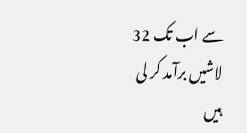سے اب تک 32 لاشیں برآمد کر لی ہیں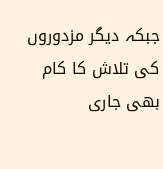جبکہ دیگر مزدوروں کی تلاش کا کام بھی جاری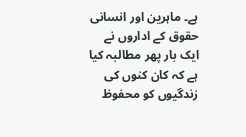ہے۔ ماہرین اور انسانی حقوق کے اداروں نے ایک بار پھر مطالبہ کیا ہے کہ کان کنوں کی زندگیوں کو محفوظ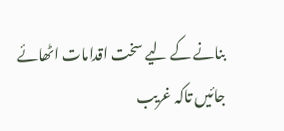بنانے کے لیے سخت اقدامات اٹھائے جائیں تاکہ غریب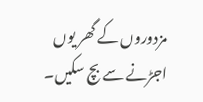مزدوروں کے گھر یوں اجڑنے سے بچ سکیں۔